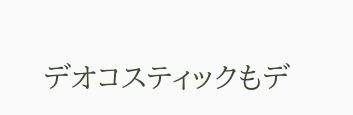デオコスティックもデ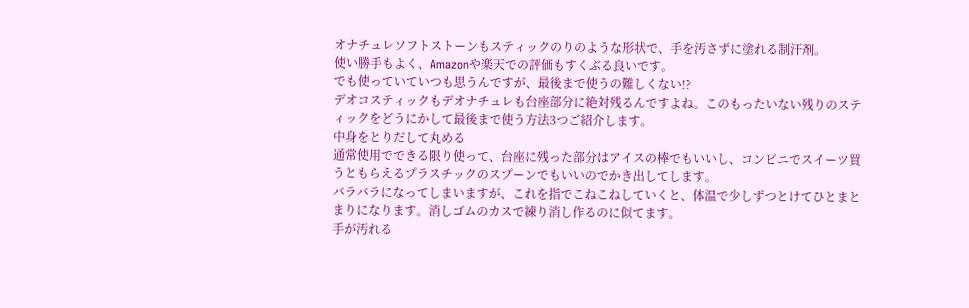オナチュレソフトストーンもスティックのりのような形状で、手を汚さずに塗れる制汗剤。
使い勝手もよく、Amazonや楽天での評価もすくぶる良いです。
でも使っていていつも思うんですが、最後まで使うの難しくない!?
デオコスティックもデオナチュレも台座部分に絶対残るんですよね。このもったいない残りのスティックをどうにかして最後まで使う方法3つご紹介します。
中身をとりだして丸める
通常使用でできる限り使って、台座に残った部分はアイスの棒でもいいし、コンビニでスイーツ買うともらえるプラスチックのスプーンでもいいのでかき出してします。
バラバラになってしまいますが、これを指でこねこねしていくと、体温で少しずつとけてひとまとまりになります。消しゴムのカスで練り消し作るのに似てます。
手が汚れる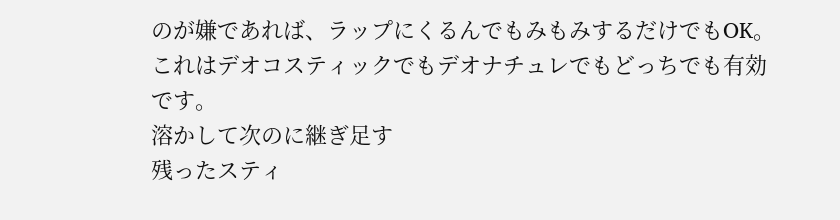のが嫌であれば、ラップにくるんでもみもみするだけでもOK。
これはデオコスティックでもデオナチュレでもどっちでも有効です。
溶かして次のに継ぎ足す
残ったスティ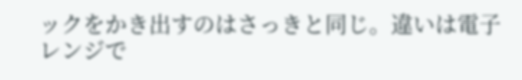ックをかき出すのはさっきと同じ。違いは電子レンジで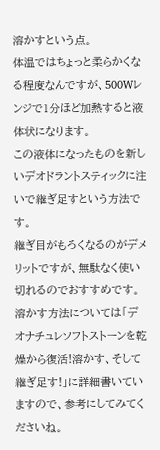溶かすという点。
体温ではちょっと柔らかくなる程度なんですが、500Wレンジで1分ほど加熱すると液体状になります。
この液体になったものを新しいデオドラントスティックに注いで継ぎ足すという方法です。
継ぎ目がもろくなるのがデメリットですが、無駄なく使い切れるのでおすすめです。
溶かす方法については「デオナチュレソフトストーンを乾燥から復活!溶かす、そして継ぎ足す!」に詳細書いていますので、参考にしてみてくださいね。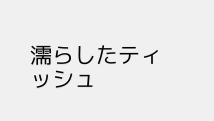濡らしたティッシュ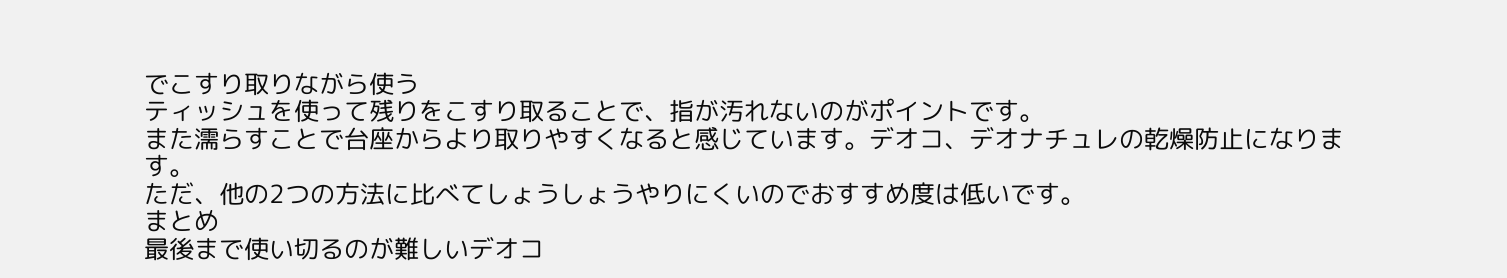でこすり取りながら使う
ティッシュを使って残りをこすり取ることで、指が汚れないのがポイントです。
また濡らすことで台座からより取りやすくなると感じています。デオコ、デオナチュレの乾燥防止になります。
ただ、他の2つの方法に比べてしょうしょうやりにくいのでおすすめ度は低いです。
まとめ
最後まで使い切るのが難しいデオコ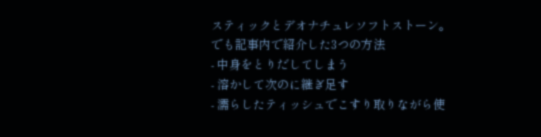スティックとデオナチュレソフトストーン。
でも記事内で紹介した3つの方法
- 中身をとりだしてしまう
- 溶かして次のに継ぎ足す
- 濡らしたティッシュでこすり取りながら使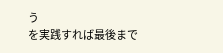う
を実践すれば最後まで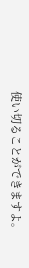使い切ることができますよ。